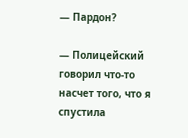— Пардон?

— Полицейский говорил что-то насчет того, что я спустила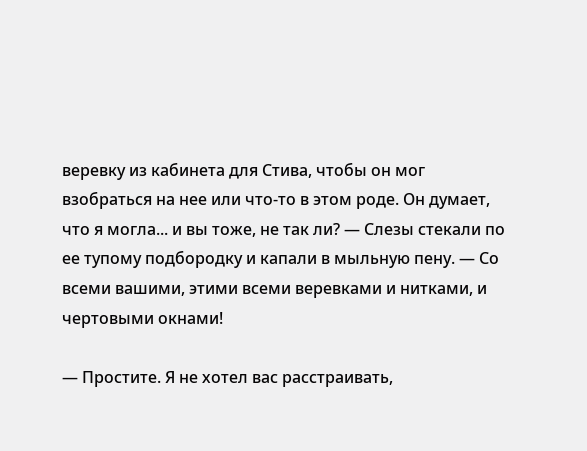веревку из кабинета для Стива, чтобы он мог взобраться на нее или что-то в этом роде. Он думает, что я могла... и вы тоже, не так ли? — Слезы стекали по ее тупому подбородку и капали в мыльную пену. — Со всеми вашими, этими всеми веревками и нитками, и чертовыми окнами!

— Простите. Я не хотел вас расстраивать,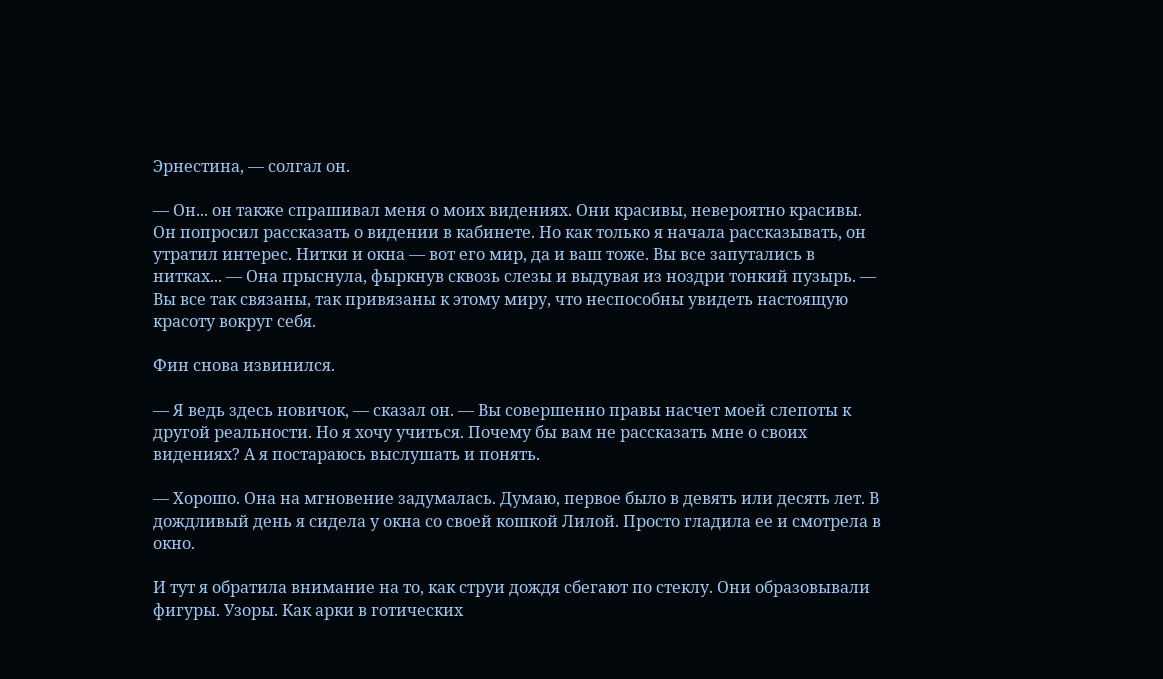Эрнестина, — солгал он.

— Он... он также спрашивал меня о моих видениях. Они красивы, невероятно красивы. Он попросил рассказать о видении в кабинете. Но как только я начала рассказывать, он утратил интерес. Нитки и окна — вот его мир, да и ваш тоже. Вы все запутались в нитках... — Она прыснула, фыркнув сквозь слезы и выдувая из ноздри тонкий пузырь. — Вы все так связаны, так привязаны к этому миру, что неспособны увидеть настоящую красоту вокруг себя.

Фин снова извинился.

— Я ведь здесь новичок, — сказал он. — Вы совершенно правы насчет моей слепоты к другой реальности. Но я хочу учиться. Почему бы вам не рассказать мне о своих видениях? А я постараюсь выслушать и понять.

— Хорошо. Она на мгновение задумалась. Думаю, первое было в девять или десять лет. В дождливый день я сидела у окна со своей кошкой Лилой. Просто гладила ее и смотрела в окно.

И тут я обратила внимание на то, как струи дождя сбегают по стеклу. Они образовывали фигуры. Узоры. Как арки в готических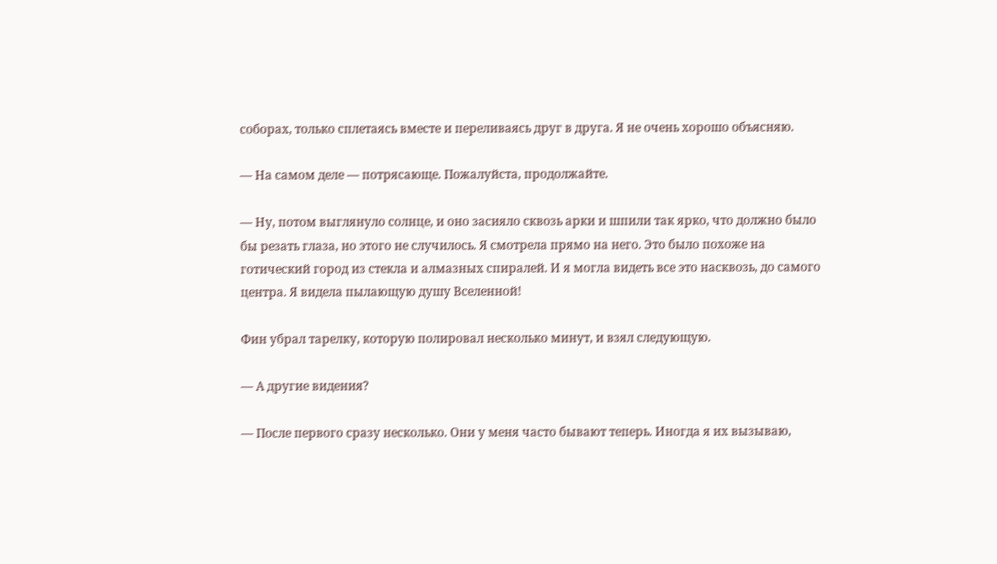соборах, только сплетаясь вместе и переливаясь друг в друга. Я не очень хорошо объясняю.

— На самом деле — потрясающе. Пожалуйста, продолжайте.

— Ну, потом выглянуло солнце, и оно засияло сквозь арки и шпили так ярко, что должно было бы резать глаза, но этого не случилось. Я смотрела прямо на него. Это было похоже на готический город из стекла и алмазных спиралей. И я могла видеть все это насквозь, до самого центра. Я видела пылающую душу Вселенной!

Фин убрал тарелку, которую полировал несколько минут, и взял следующую.

— А другие видения?

— После первого сразу несколько. Они у меня часто бывают теперь. Иногда я их вызываю,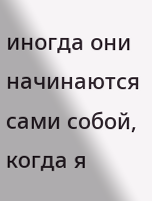иногда они начинаются сами собой, когда я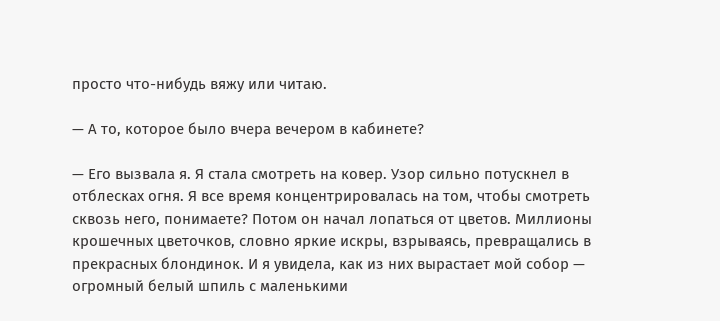просто что-нибудь вяжу или читаю.

— А то, которое было вчера вечером в кабинете?

— Его вызвала я. Я стала смотреть на ковер. Узор сильно потускнел в отблесках огня. Я все время концентрировалась на том, чтобы смотреть сквозь него, понимаете? Потом он начал лопаться от цветов. Миллионы крошечных цветочков, словно яркие искры, взрываясь, превращались в прекрасных блондинок. И я увидела, как из них вырастает мой собор — огромный белый шпиль с маленькими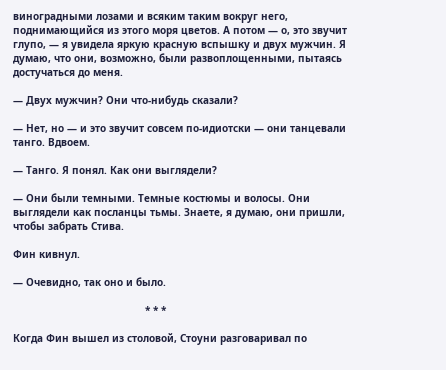виноградными лозами и всяким таким вокруг него, поднимающийся из этого моря цветов. А потом — о, это звучит глупо, — я увидела яркую красную вспышку и двух мужчин. Я думаю, что они, возможно, были развоплощенными, пытаясь достучаться до меня.

— Двух мужчин? Они что-нибудь сказали?

— Нет, но — и это звучит совсем по-идиотски — они танцевали танго. Вдвоем.

— Танго. Я понял. Как они выглядели?

— Они были темными. Темные костюмы и волосы. Они выглядели как посланцы тьмы. Знаете, я думаю, они пришли, чтобы забрать Стива.

Фин кивнул.

— Очевидно, так оно и было.

                                            * * *

Когда Фин вышел из столовой, Стоуни разговаривал по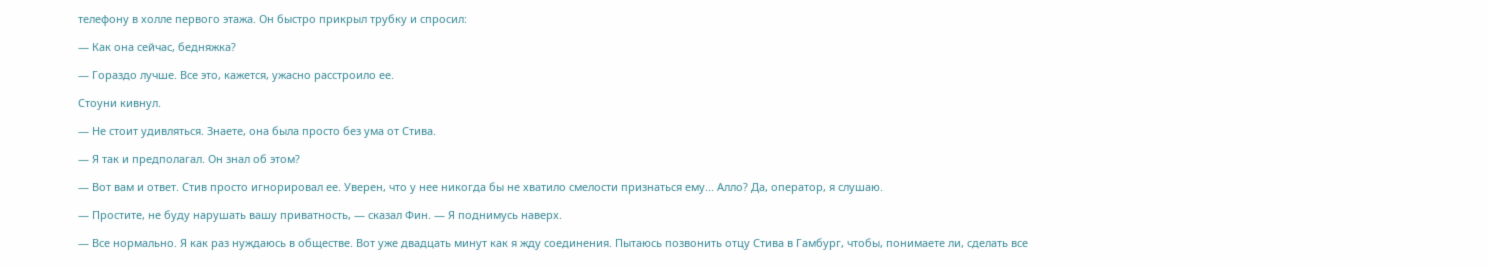телефону в холле первого этажа. Он быстро прикрыл трубку и спросил:

— Как она сейчас, бедняжка?

— Гораздо лучше. Все это, кажется, ужасно расстроило ее.

Стоуни кивнул.

— Не стоит удивляться. Знаете, она была просто без ума от Стива.

— Я так и предполагал. Он знал об этом?

— Вот вам и ответ. Стив просто игнорировал ее. Уверен, что у нее никогда бы не хватило смелости признаться ему... Алло? Да, оператор, я слушаю.

— Простите, не буду нарушать вашу приватность, — сказал Фин. — Я поднимусь наверх.

— Все нормально. Я как раз нуждаюсь в обществе. Вот уже двадцать минут как я жду соединения. Пытаюсь позвонить отцу Стива в Гамбург, чтобы, понимаете ли, сделать все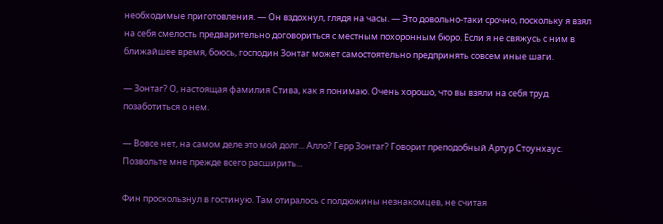необходимые приготовления. — Он вздохнул, глядя на часы. — Это довольно-таки срочно, поскольку я взял на себя смелость предварительно договориться с местным похоронным бюро. Если я не свяжусь с ним в ближайшее время, боюсь, господин Зонтаг может самостоятельно предпринять совсем иные шаги.

— Зонтаг? О, настоящая фамилия Стива, как я понимаю. Очень хорошо, что вы взяли на себя труд позаботиться о нем.

— Вовсе нет, на самом деле это мой долг... Алло? Герр Зонтаг? Говорит преподобный Артур Стоунхаус. Позвольте мне прежде всего расширить...

Фин проскользнул в гостиную. Там отиралось с полдюжины незнакомцев, не считая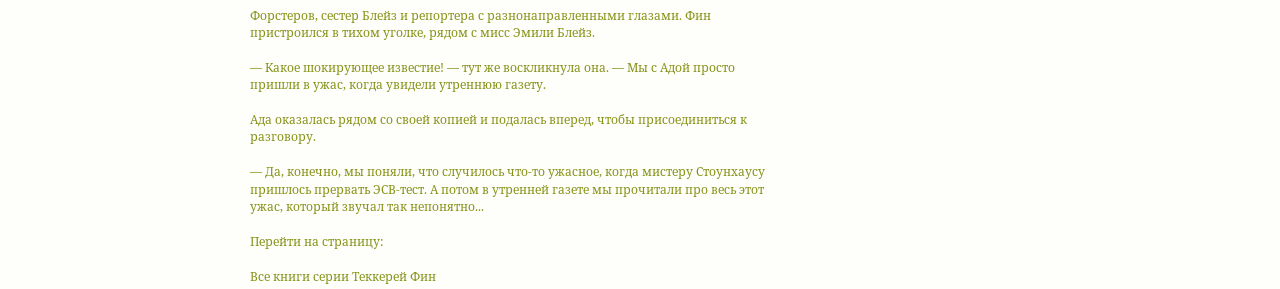Форстеров, сестер Блейз и репортера с разнонаправленными глазами. Фин пристроился в тихом уголке, рядом с мисс Эмили Блейз.

— Какое шокирующее известие! — тут же воскликнула она. — Мы с Адой просто пришли в ужас, когда увидели утреннюю газету.

Ада оказалась рядом со своей копией и подалась вперед, чтобы присоединиться к разговору.

— Да, конечно, мы поняли, что случилось что-то ужасное, когда мистеру Стоунхаусу пришлось прервать ЭСВ-тест. А потом в утренней газете мы прочитали про весь этот ужас, который звучал так непонятно...

Перейти на страницу:

Все книги серии Теккерей Фин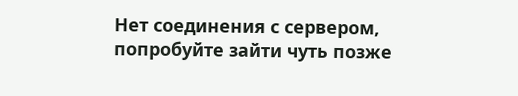Нет соединения с сервером, попробуйте зайти чуть позже